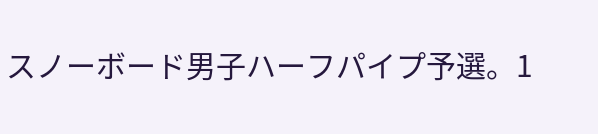スノーボード男子ハーフパイプ予選。1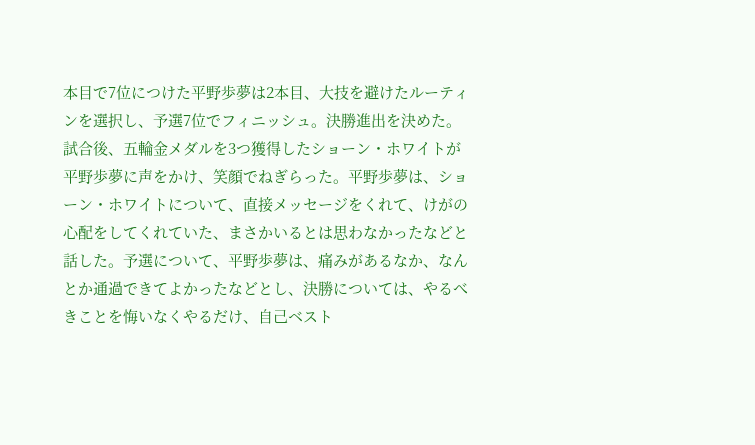本目で7位につけた平野歩夢は2本目、大技を避けたルーティンを選択し、予選7位でフィニッシュ。決勝進出を決めた。試合後、五輪金メダルを3つ獲得したショーン・ホワイトが平野歩夢に声をかけ、笑顔でねぎらった。平野歩夢は、ショーン・ホワイトについて、直接メッセージをくれて、けがの心配をしてくれていた、まさかいるとは思わなかったなどと話した。予選について、平野歩夢は、痛みがあるなか、なんとか通過できてよかったなどとし、決勝については、やるべきことを悔いなくやるだけ、自己ベスト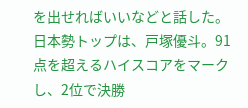を出せればいいなどと話した。日本勢トップは、戸塚優斗。91点を超えるハイスコアをマークし、2位で決勝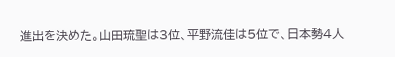進出を決めた。山田琉聖は3位、平野流佳は5位で、日本勢4人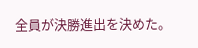全員が決勝進出を決めた。